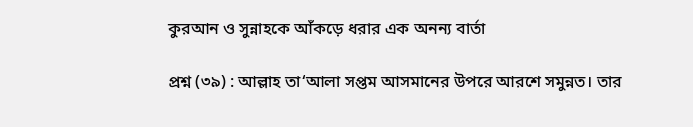কুরআন ও সুন্নাহকে আঁকড়ে ধরার এক অনন্য বার্তা

প্রশ্ন (৩৯) : আল্লাহ তা‘আলা সপ্তম আসমানের উপরে আরশে সমুন্নত। তার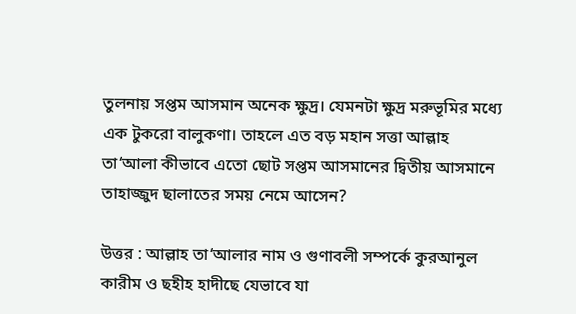তুলনায় সপ্তম আসমান অনেক ক্ষুদ্র। যেমনটা ক্ষুদ্র মরুভূমির মধ্যে এক টুকরো বালুকণা। তাহলে এত বড় মহান সত্তা আল্লাহ তা‘আলা কীভাবে এতো ছোট সপ্তম আসমানের দ্বিতীয় আসমানে তাহাজ্জুদ ছালাতের সময় নেমে আসেন?

উত্তর : আল্লাহ তা‘আলার নাম ও গুণাবলী সম্পর্কে কুরআনুল কারীম ও ছহীহ হাদীছে যেভাবে যা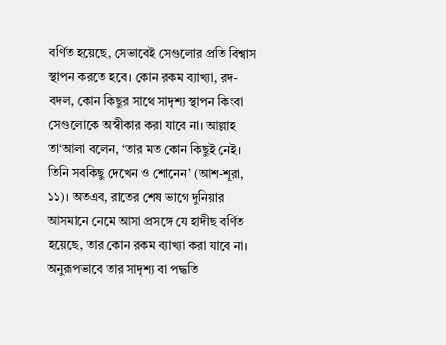বর্ণিত হয়েছে, সেভাবেই সেগুলোর প্রতি বিশ্বাস স্থাপন করতে হবে। কোন রকম ব্যাখ্যা, রদ-বদল, কোন কিছুর সাথে সাদৃশ্য স্থাপন কিংবা সেগুলোকে অস্বীকার করা যাবে না। আল্লাহ তা‘আলা বলেন, ‘তার মত কোন কিছুই নেই। তিনি সবকিছু দেখেন ও শোনেন’ (আশ-শূরা, ১১)। অতএব, রাতের শেষ ভাগে দুনিয়ার আসমানে নেমে আসা প্রসঙ্গে যে হাদীছ বর্ণিত হয়েছে, তার কোন রকম ব্যাখ্যা করা যাবে না। অনুরূপভাবে তার সাদৃশ্য বা পদ্ধতি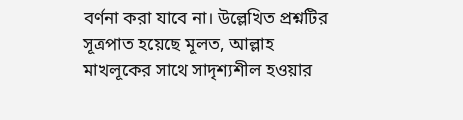বর্ণনা করা যাবে না। উল্লেখিত প্রশ্নটির সূত্রপাত হয়েছে মূলত, আল্লাহ মাখলূকের সাথে সাদৃশ্যশীল হওয়ার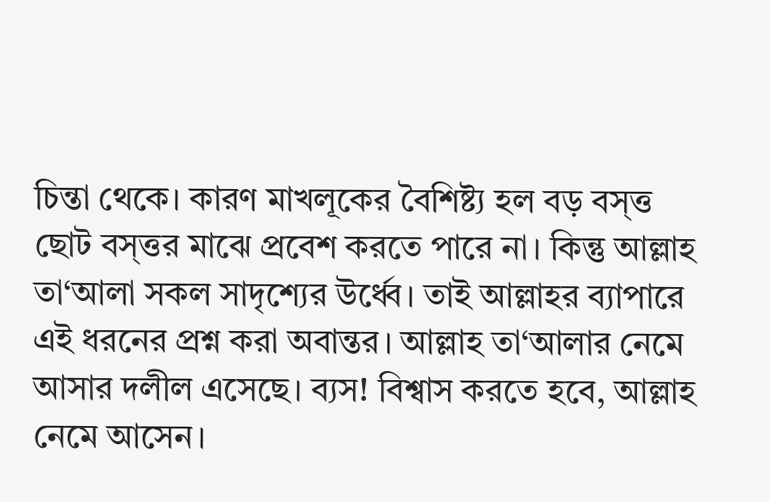চিন্তা থেকে। কারণ মাখলূকের বৈশিষ্ট্য হল বড় বস্ত্ত ছোট বস্ত্তর মাঝে প্রবেশ করতে পারে না। কিন্তু আল্লাহ তা‘আলা সকল সাদৃশ্যের উর্ধ্বে। তাই আল্লাহর ব্যাপারে এই ধরনের প্রশ্ন করা অবান্তর। আল্লাহ তা‘আলার নেমে আসার দলীল এসেছে। ব্যস! বিশ্বাস করতে হবে, আল্লাহ নেমে আসেন।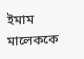ইমাম মালেককে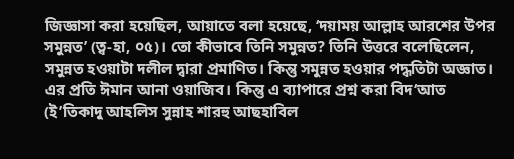জিজ্ঞাসা করা হয়েছিল, আয়াতে বলা হয়েছে, ‘দয়াময় আল্লাহ আরশের উপর সমুন্নত’ (ত্ব-হা, ০৫)। তো কীভাবে তিনি সমুন্নত? তিনি উত্তরে বলেছিলেন, সমুন্নত হওয়াটা দলীল দ্বারা প্রমাণিত। কিন্তু সমুন্নত হওয়ার পদ্ধতিটা অজ্ঞাত। এর প্রতি ঈমান আনা ওয়াজিব। কিন্তু এ ব্যাপারে প্রশ্ন করা বিদ‘আত (ই’তিকাদু আহলিস সুন্নাহ শারহু আছহাবিল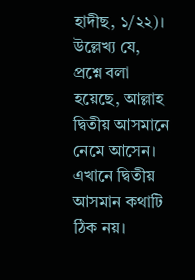হাদীছ, ১/২২)। উল্লেখ্য যে, প্রশ্নে বলা হয়েছে, আল্লাহ দ্বিতীয় আসমানে নেমে আসেন। এখানে দ্বিতীয় আসমান কথাটি ঠিক নয়।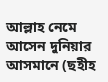আল্লাহ নেমে আসেন দুনিয়ার আসমানে (ছহীহ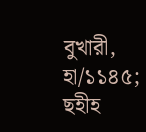বুখারী, হা/১১৪৫; ছহীহ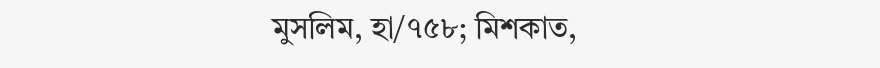মুসলিম, হা/৭৫৮; মিশকাত,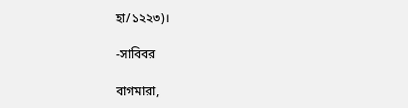হা/১২২৩)।

-সাবিবর

বাগমারা,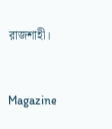রাজশাহী।


Magazine